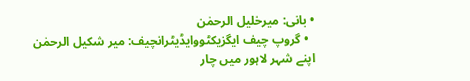• بانی: میرخلیل الرحمٰن
  • گروپ چیف ایگزیکٹووایڈیٹرانچیف: میر شکیل الرحمٰن
اپنے شہر لاہور میں چار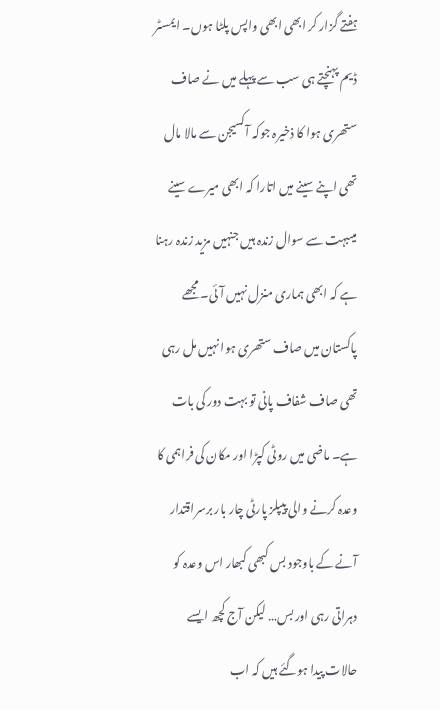ہفتے گزار کر ابھی ابھی واپس پلٹا ہوں۔ ایمسٹر ڈیم پہنچتے ہی سب سے پہلے میں نے صاف ستھری ہوا کا ذخیرہ جوکہ آکسیجن سے مالا مال تھی اپنے سینے میں اتارا کہ ابھی میرے سینے میںبہت سے سوال زندہ ہیں جنہیں مزید زندہ رہنا ہے کہ ابھی ہماری منزل نہیں آئی۔ مجھے پاکستان میں صاف ستھری ہوا نہیں مل رہی تھی صاف شفاف پانی تو بہت دور کی بات ہے۔ ماضی میں روٹی کپڑا اور مکان کی فراہمی کا وعدہ کرنے والی پیپلز پارٹی چار بار برسراقتدار آنے کے باوجود بس کبھی کبھار اس وعدہ کو دہراتی رہی اور بس… لیکن آج کچھ ایسے حالات پیدا ہوگئے ہیں کہ اب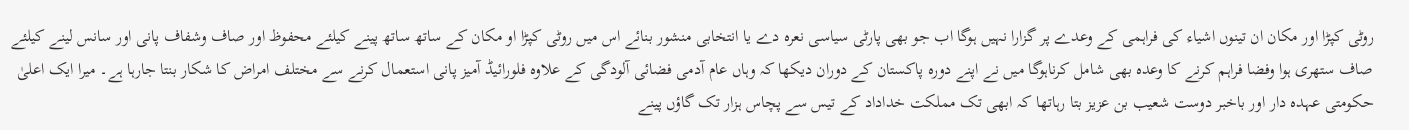روٹی کپڑا اور مکان ان تینوں اشیاء کی فراہمی کے وعدے پر گزارا نہیں ہوگا اب جو بھی پارٹی سیاسی نعرہ دے یا انتخابی منشور بنائے اس میں روٹی کپڑا او مکان کے ساتھ ساتھ پینے کیلئے محفوظ اور صاف وشفاف پانی اور سانس لینے کیلئے صاف ستھری ہوا وفضا فراہم کرنے کا وعدہ بھی شامل کرناہوگا میں نے اپنے دورہ پاکستان کے دوران دیکھا کہ وہاں عام آدمی فضائی آلودگی کے علاوہ فلورائیڈ آمیز پانی استعمال کرنے سے مختلف امراض کا شکار بنتا جارہا ہے۔ میرا ایک اعلیٰ حکومتی عہدہ دار اور باخبر دوست شعیب بن عزیز بتا رہاتھا کہ ابھی تک مملکت خداداد کے تیس سے پچاس ہزار تک گاؤں پینے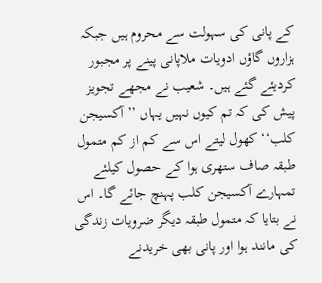کے پانی کی سہولت سے محروم ہیں جبکہ ہزاروں گاؤں ادویات ملاپانی پینے پر مجبور کردیئے گئے ہیں۔ شعیب نے مجھے تجویز پیش کی کہ تم کیوں نہیں یہاں ’’ آکسیجن کلب‘‘ کھول لیتے اس سے کم از کم متمول طبقہ صاف ستھری ہوا کے حصول کیلئے تمہارے آکسیجن کلب پہنچ جائے گا۔ اس نے بتایا کہ متمول طبقہ دیگر ضرویات زندگی کی مانند ہوا اور پانی بھی خریدنے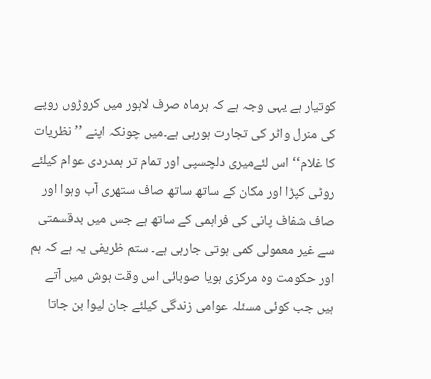کوتیار ہے یہی وجہ ہے کہ ہرماہ صرف لاہور میں کروڑوں روپے کی منرل واٹر کی تجارت ہورہی ہے۔میں چونکہ اپنے ’’ نظریات کا غلام‘‘ اس لئےمیری دلچسپی اور تمام تر ہمدردی عوام کیلئے روٹی کپڑا اور مکان کے ساتھ ساتھ صاف ستھری آب وہوا اور صاف شفاف پانی کی فراہمی کے ساتھ ہے جس میں بدقسمتی سے غیر معمولی کمی ہوتی جارہی ہے۔ ستم ظریفی یہ ہے کہ ہم اور حکومت وہ مرکزی ہویا صوبائی اس وقت ہوش میں آتے ہیں جب کوئی مسئلہ عوامی زندگی کیلئے جان لیوا بن جاتا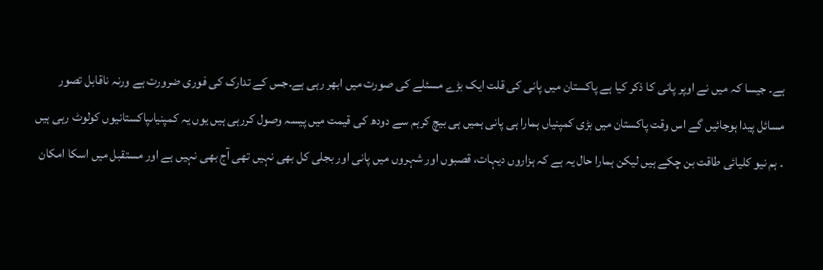ہے۔ جیسا کہ میں نے اوپر پانی کا ذکر کیا ہے پاکستان میں پانی کی قلت ایک بڑے مسئلے کی صورت میں ابھر رہی ہے۔جس کے تدارک کی فوری ضرورت ہے ورنہ ناقابل تصور مسائل پیدا ہوجائیں گے اس وقت پاکستان میں بڑی کمپنیاں ہمارا ہی پانی ہمیں ہی بیچ کرہم سے دودھ کی قیمت میں پیسہ وصول کررہی ہیں یوں یہ کمپنیاںپاکستانیوں کولوٹ رہی ہیں ۔ ہم نیو کلیائی طاقت بن چکے ہیں لیکن ہمارا حال یہ ہے کہ ہزاروں دیہات، قصبوں اور شہروں میں پانی اور بجلی کل بھی نہیں تھی آج بھی نہیں ہے اور مستقبل میں اسکا امکان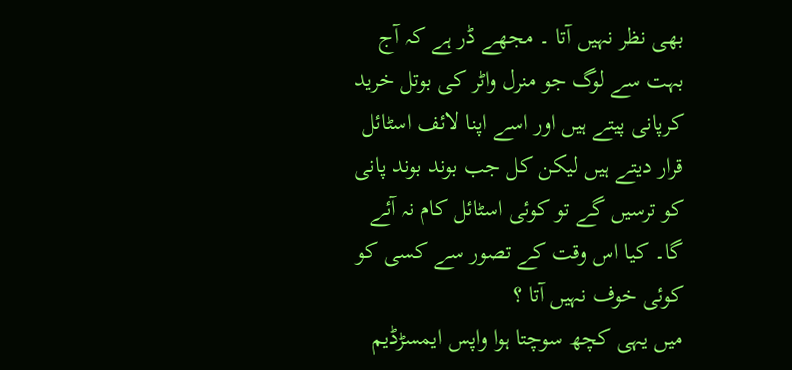بھی نظر نہیں آتا ۔ مجھے ڈر ہے کہ آج بہت سے لوگ جو منرل واٹر کی بوتل خرید کرپانی پیتے ہیں اور اسے اپنا لائف اسٹائل قرار دیتے ہیں لیکن کل جب بوند بوند پانی کو ترسیں گے تو کوئی اسٹائل کام نہ آئے گا۔ کیا اس وقت کے تصور سے کسی کو کوئی خوف نہیں آتا ؟
میں یہی کچھ سوچتا ہوا واپس ایمسڑڈیم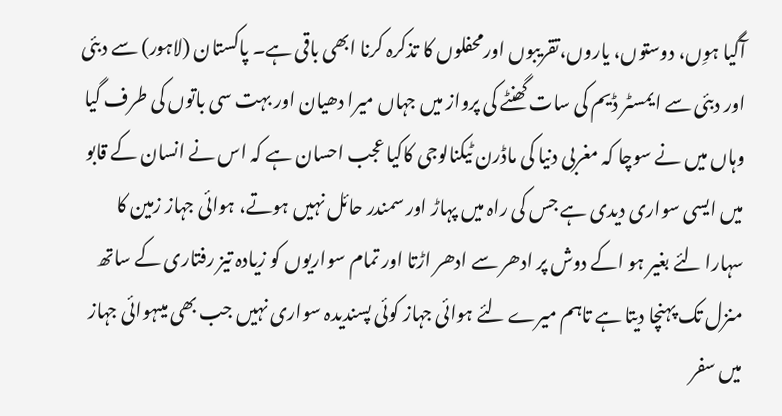آگیا ہوِں، دوستوں، یاروں،تقریبوں اورمحفلوں کا تذکرہ کرنا ابھی باقی ہے۔ پاکستان (لاہور) سے دبئی اور دبئی سے ایمسٹر ڈیم کی سات گھنٹے کی پرواز میں جہاں میرا دھیان اور بہت سی باتوں کی طرف گیا وہاں میں نے سوچا کہ مغربی دنیا کی ماڈرن ٹیکنالوجی کاکیا عجب احسان ہے کہ اس نے انسان کے قابو میں ایسی سواری دیدی ہے جس کی راہ میں پہاڑ اور سمندر حائل نہیں ہوتے، ہوائی جہاز زمین کا سہارا لئے بغیر ہو اکے دوش پر ادھر سے ادھر اڑتا اور تمام سواریوں کو زیادہ تیز رفتاری کے ساتھ منزل تک پہنچا دیتا ہے تاہم میرے لئے ہوائی جہاز کوئی پسندیدہ سواری نہیں جب بھی میںہوائی جہاز میں سفر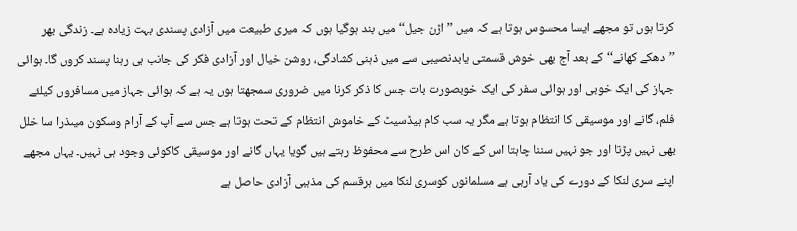کرتا ہوں تو مجھے ایسا محسوس ہوتا ہے کہ میں ’’ اڑن جیل‘‘ میں بند ہوگیا ہوں کہ میری طبیعت میں آزادی پسندی بہت زیادہ ہے۔ زندگی بھر ’’دھکے کھانے‘‘ کے بعد آج بھی خوش قسمتی یابدنصیبی سے میں ذہنی کشادگی، روشن خیال اور آزادی فکر کی جانب ہی رہنا پسند کروں گا۔ ہوائی جہاز کی ایک خوبی اور ہوائی سفر کی ایک خوبصورت بات جس کا ذکر کرنا میں ضروری سمجھتا ہوں یہ ہے کہ ہوائی جہاز میں مسافروں کیلئے فلم، گانے اور موسیقی کا انتظام ہوتا ہے مگر یہ سب کام ہیڈسیٹ کے خاموش انتظام کے تحت ہوتا ہے جس سے آپ کے آرام وسکون میںذرا سا خلل بھی نہیں پڑتا اور جو نہیں سننا چاہتا اس کے کان اس طرح سے محفوظ رہتے ہیں گویا یہاں گانے اور موسیقی کاکوئی وجود ہی نہیں۔ یہاں مجھے اپنے سری لنکا کے دورے کی یاد آرہی ہے مسلمانوں کوسری لنکا میں ہرقسم کی مذہبی آزادی حاصل ہے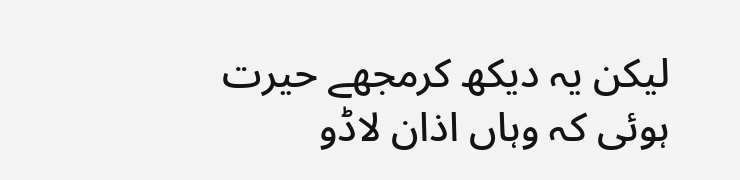لیکن یہ دیکھ کرمجھے حیرت ہوئی کہ وہاں اذان لاڈو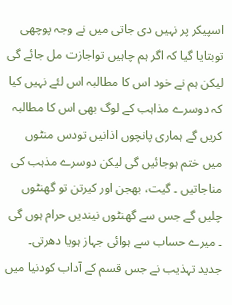اسپیکر پر نہیں دی جاتی میں نے وجہ پوچھی توبتایا گیا کہ اگر ہم چاہیں تواجازت مل جائے گی لیکن ہم نے خود اس کا مطالبہ اس لئے نہیں کیا کہ دوسرے مذاہب کے لوگ بھی اس کا مطالبہ کریں گے ہماری پانچوں اذانیں تودس منٹوں میں ختم ہوجائیں گی لیکن دوسرے مذہب کی مناجاتیں ۔ گیت، بھجن اور کیرتن تو گھنٹوں چلیں گے جس سے گھنٹوں نیندیں حرام ہوں گی ۔ میرے حساب سے ہوائی جہاز ہویا دھرتی۔ جدید تہذیب نے جس قسم کے آداب کودنیا میں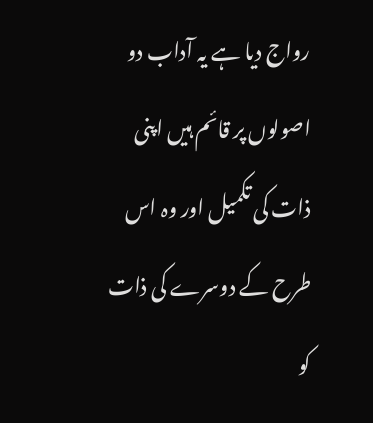رواج دیا ہے یہ آداب دو اصولوں پر قائم ہیں اپنی ذات کی تکمیل اور وہ اس طرح کے دوسرے کی ذات کو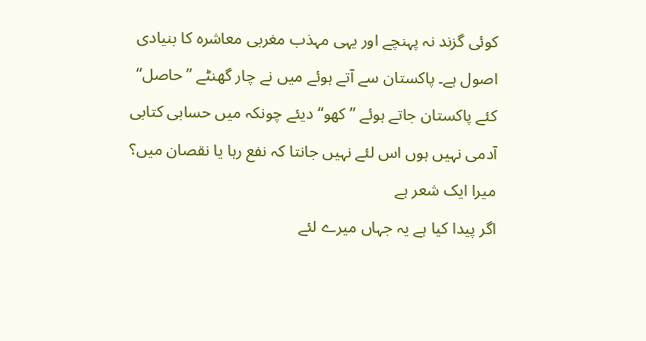کوئی گزند نہ پہنچے اور یہی مہذب مغربی معاشرہ کا بنیادی اصول ہے۔ پاکستان سے آتے ہوئے میں نے چار گھنٹے ’’حاصل‘‘ کئے پاکستان جاتے ہوئے ’’ کھو‘‘ دیئے چونکہ میں حسابی کتابی آدمی نہیں ہوں اس لئے نہیں جانتا کہ نفع رہا یا نقصان میں؟ میرا ایک شعر ہے
اگر پیدا کیا ہے یہ جہاں میرے لئے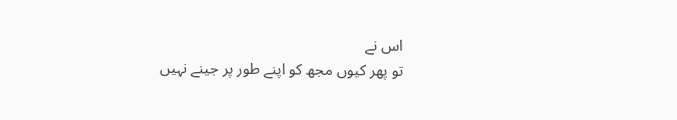اس نے
تو پھر کیوں مجھ کو اپنے طور پر جینے نہیں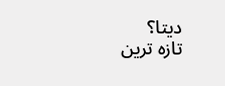دیتا؟
تازہ ترین